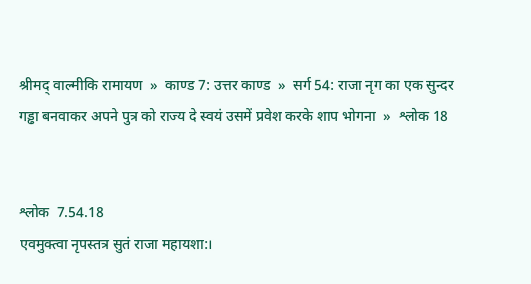श्रीमद् वाल्मीकि रामायण  »  काण्ड 7: उत्तर काण्ड  »  सर्ग 54: राजा नृग का एक सुन्दर गड्ढा बनवाकर अपने पुत्र को राज्य दे स्वयं उसमें प्रवेश करके शाप भोगना  »  श्लोक 18


श्लोक  7.54.18
एवमुक्त्वा नृपस्तत्र सुतं राजा महायशा:।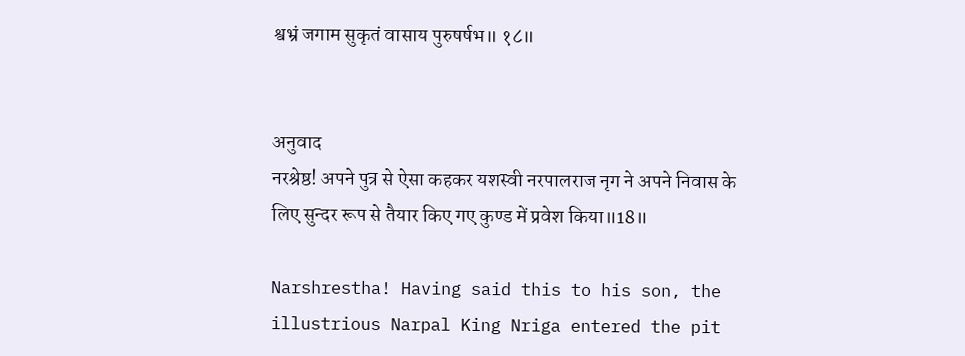श्वभ्रं जगाम सुकृतं वासाय पुरुषर्षभ॥ १८॥


अनुवाद
नरश्रेष्ठ! अपने पुत्र से ऐसा कहकर यशस्वी नरपालराज नृग ने अपने निवास के लिए सुन्दर रूप से तैयार किए गए कुण्ड में प्रवेश किया॥18॥

Narshrestha! Having said this to his son, the illustrious Narpal King Nriga entered the pit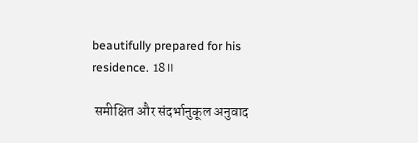beautifully prepared for his residence. 18॥

 समीक्षित और संदर्भानुकूल अनुवाद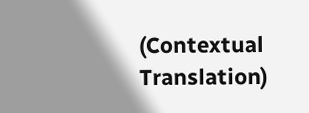(Contextual Translation)